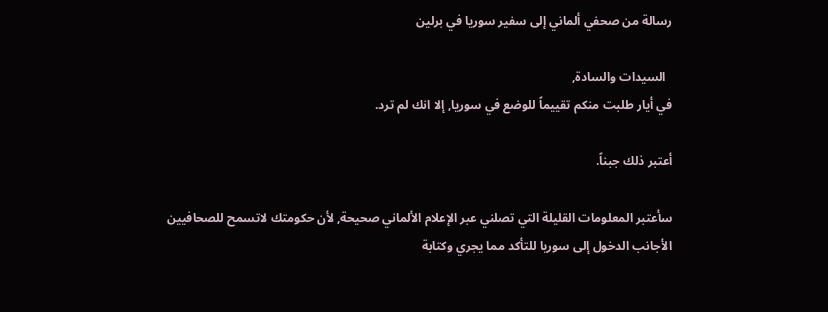رسالة من صحفي ألماني إلى سفير سوريا في برلين

  السيدات والسادة,
في أيار طلبت منكم تقييماً للوضع في سوريا, إلا انك لم ترد.

أعتبر ذلك جبناً.

سأعتبر المعلومات القليلة التي تصلني عبر الإعلام الألماني صحيحة, لأن حكومتك لاتسمح للصحافيين الأجانب الدخول إلى سوريا للتأكد مما يجري وكتابة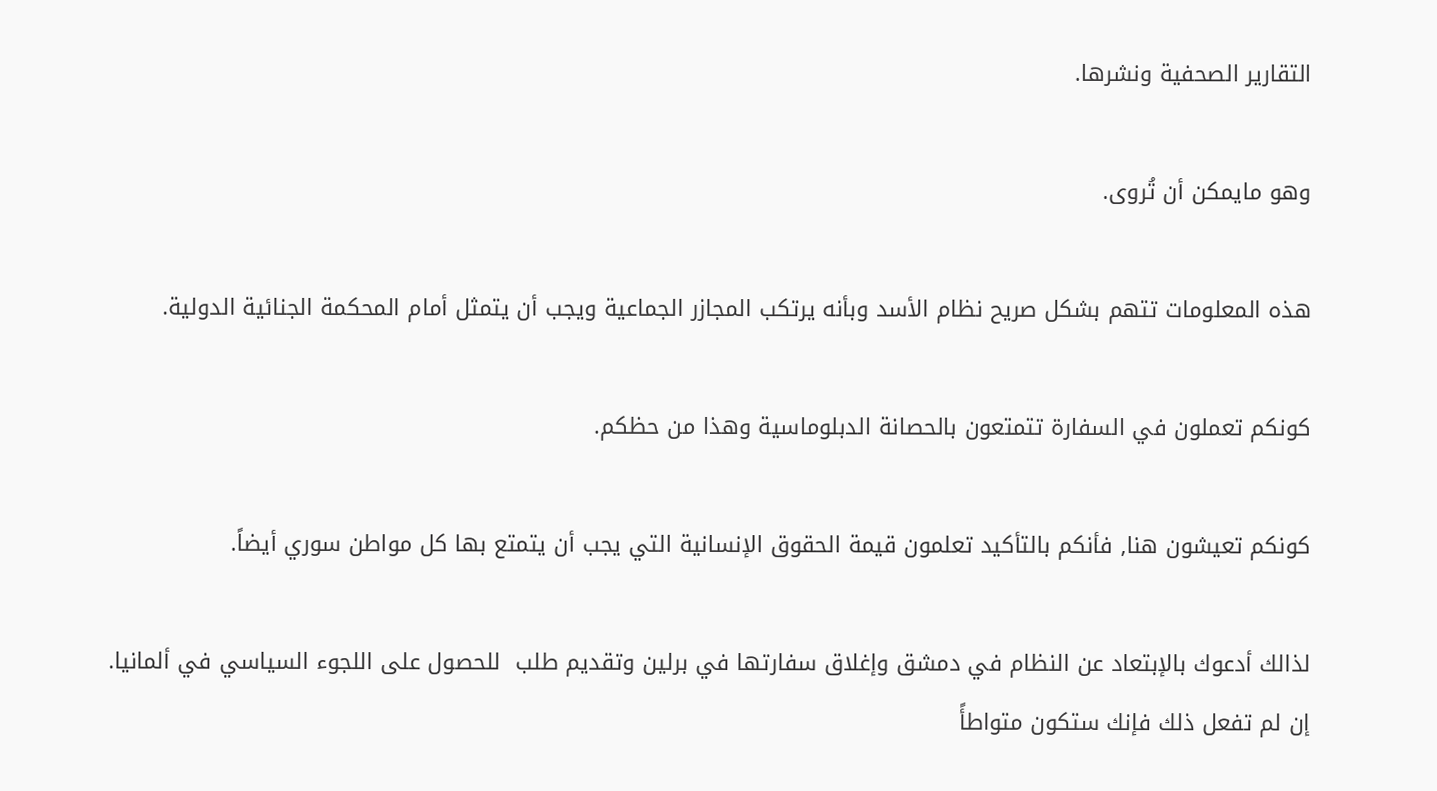التقارير الصحفية ونشرها.

وهو مايمكن أن تُروى.

هذه المعلومات تتهم بشكل صريح نظام الأسد وبأنه يرتكب المجازر الجماعية ويجب أن يتمثل أمام المحكمة الجنائية الدولية.

كونكم تعملون في السفارة تتمتعون بالحصانة الدبلوماسية وهذا من حظكم.

كونكم تعيشون هنا, فأنكم بالتأكيد تعلمون قيمة الحقوق الإنسانية التي يجب أن يتمتع بها كل مواطن سوري أيضاً.

لذالك أدعوك بالإبتعاد عن النظام في دمشق وإغلاق سفارتها في برلين وتقديم طلب  للحصول على اللجوء السياسي في ألمانيا.
إن لم تفعل ذلك فإنك ستكون متواطأً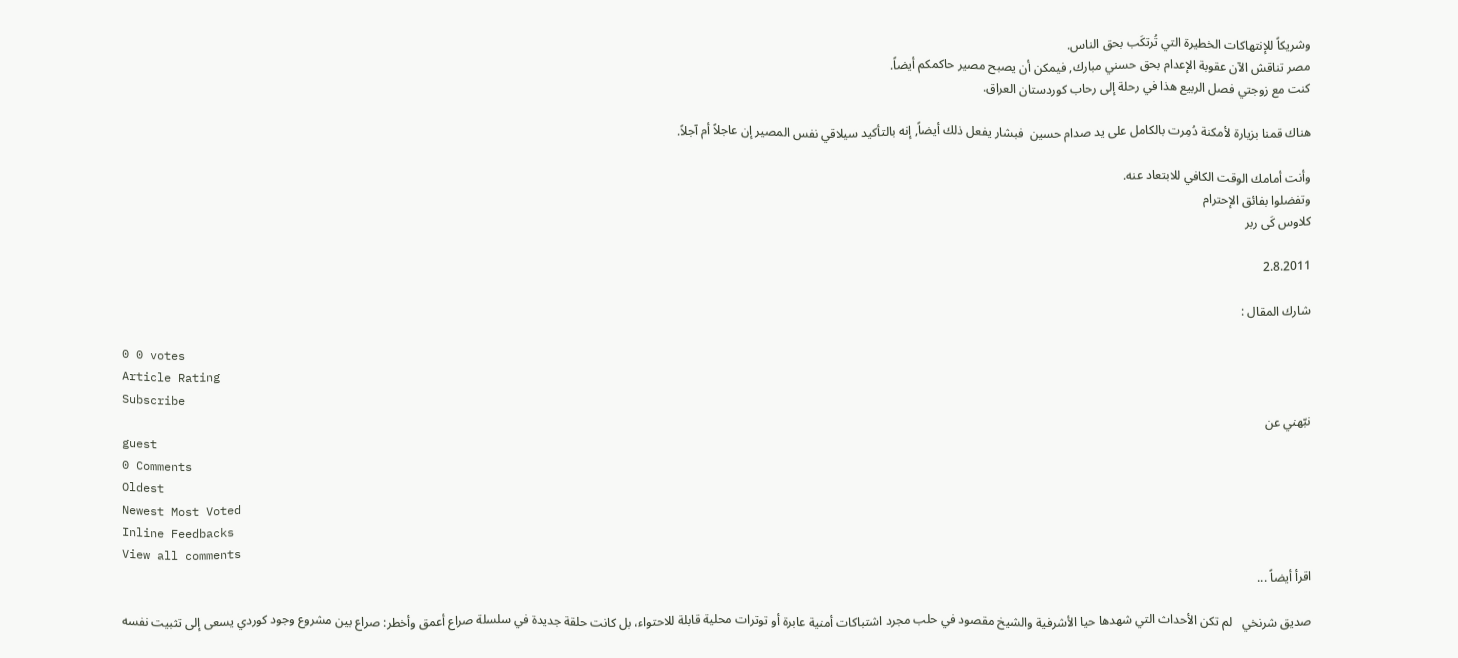وشريكاً للإنتهاكات الخطيرة التي تُرتكَب بحق الناس.
مصر تناقش الآن عقوبة الإعدام بحق حسني مبارك, فيمكن أن يصبح مصير حاكمكم أيضاً.
كنت مع زوجتي فصل الربيع هذا في رحلة إلى رحاب كوردستان العراق.

هناك قمنا بزيارة لأمكنة دُمِرت بالكامل على يد صدام حسين  فبشار يفعل ذلك أيضاً, إنه بالتأكيد سيلاقي نفس المصير إن عاجلاً أم آجلاً.

وأنت أمامك الوقت الكافي للابتعاد عنه.
وتفضلوا بفائق الإحترام
كلاوس كَى ربر

2.8.2011

شارك المقال :

0 0 votes
Article Rating
Subscribe
نبّهني عن
guest
0 Comments
Oldest
Newest Most Voted
Inline Feedbacks
View all comments
اقرأ أيضاً ...

صديق شرنخي   لم تكن الأحداث التي شهدها حيا الأشرفية والشيخ مقصود في حلب مجرد اشتباكات أمنية عابرة أو توترات محلية قابلة للاحتواء، بل كانت حلقة جديدة في سلسلة صراع أعمق وأخطر: صراع بين مشروع وجود كوردي يسعى إلى تثبيت نفسه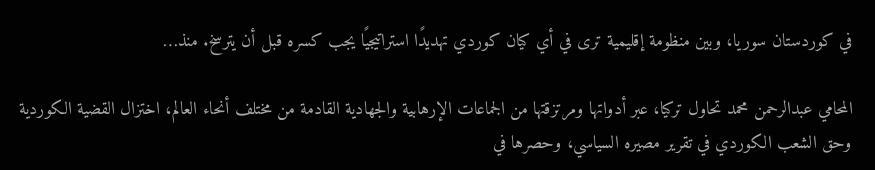في كوردستان سوريا، وبين منظومة إقليمية ترى في أي كيان كوردي تهديدًا استراتيجيًا يجب كسره قبل أن يترسخ. منذ…

المحامي عبدالرحمن محمد تحاول تركيا، عبر أدواتها ومرتزقتها من الجماعات الإرهابية والجهادية القادمة من مختلف أنحاء العالم، اختزال القضية الكوردية وحق الشعب الكوردي في تقرير مصيره السياسي، وحصرها في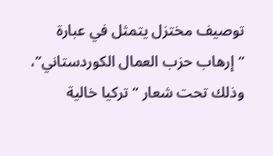توصيف مختزل يتمثل في عبارة “إرهاب حزب العمال الكوردستاني”، وذلك تحت شعار “تركيا خالية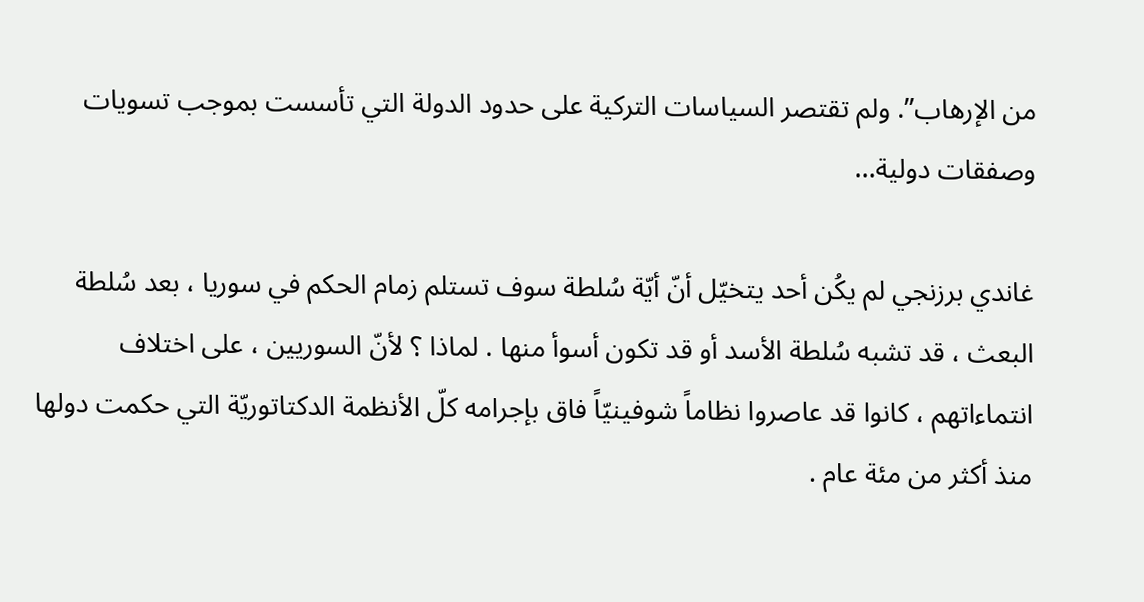من الإرهاب”. ولم تقتصر السياسات التركية على حدود الدولة التي تأسست بموجب تسويات وصفقات دولية…

غاندي برزنجي لم يكُن أحد يتخيّل أنّ أيّة سُلطة سوف تستلم زمام الحكم في سوريا ، بعد سُلطة البعث ، قد تشبه سُلطة الأسد أو قد تكون أسوأ منها . لماذا ؟ لأنّ السوريين ، على اختلاف انتماءاتهم ، كانوا قد عاصروا نظاماً شوفينيّاً فاق بإجرامه كلّ الأنظمة الدكتاتوريّة التي حكمت دولها منذ أكثر من مئة عام .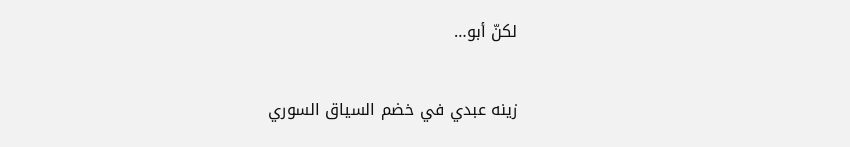لكنّ أبو…

زينه عبدي في خضم السياق السوري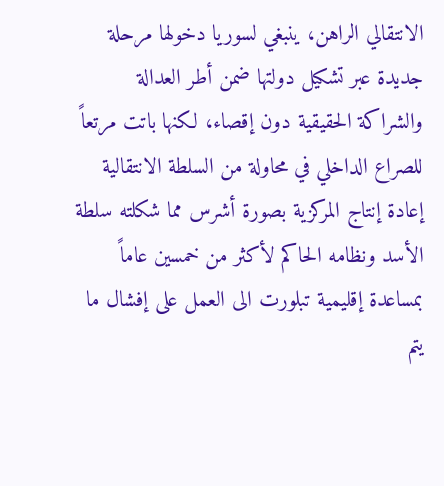الانتقالي الراهن، ينبغي لسوريا دخولها مرحلة جديدة عبر تشكيل دولتها ضمن أطر العدالة والشراكة الحقيقية دون إقصاء، لكنها باتت مرتعاً للصراع الداخلي في محاولة من السلطة الانتقالية إعادة إنتاج المركزية بصورة أشرس مما شكلته سلطة الأسد ونظامه الحاكم لأكثر من خمسين عاماً بمساعدة إقليمية تبلورت الى العمل على إفشال ما يتم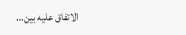الاتفاق عليه بين…